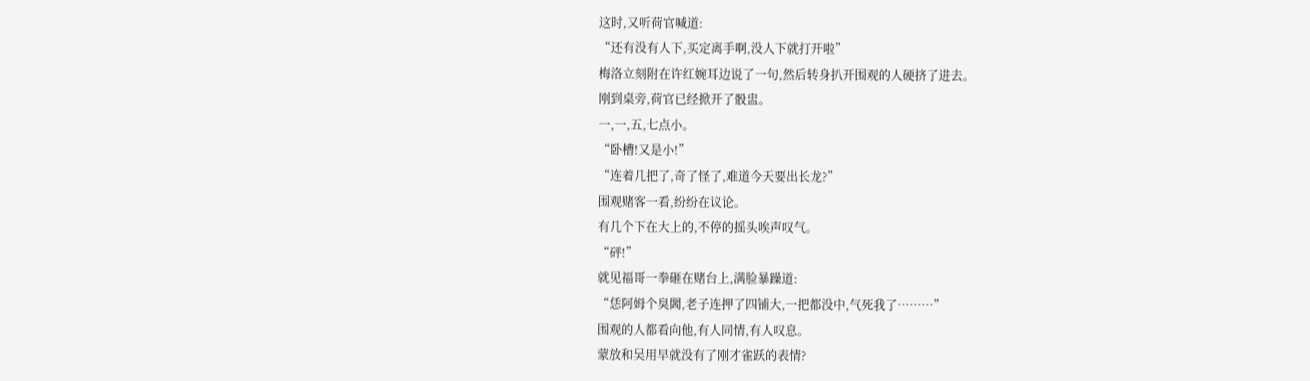这时,又听荷官喊道:
“还有没有人下,买定离手啊,没人下就打开啦”
梅洛立刻附在许红婉耳边说了一句,然后转身扒开围观的人硬挤了进去。
刚到桌旁,荷官已经掀开了骰盅。
一,一,五,七点小。
“卧槽!又是小!”
“连着几把了,奇了怪了,难道今天要出长龙?”
围观赌客一看,纷纷在议论。
有几个下在大上的,不停的摇头唉声叹气。
“砰!”
就见福哥一拳砸在赌台上,满脸暴躁道:
“恁阿姆个臭閪,老子连押了四铺大,一把都没中,气死我了………”
围观的人都看向他,有人同情,有人叹息。
蒙放和吴用早就没有了刚才雀跃的表情?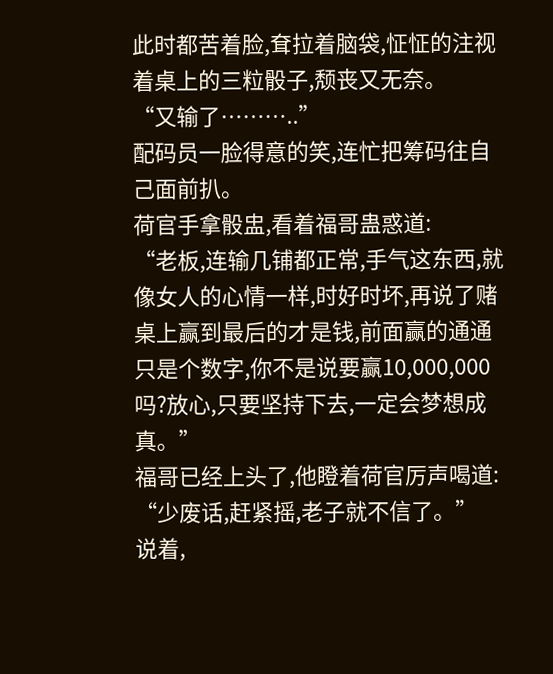此时都苦着脸,耷拉着脑袋,怔怔的注视着桌上的三粒骰子,颓丧又无奈。
“又输了………..”
配码员一脸得意的笑,连忙把筹码往自己面前扒。
荷官手拿骰盅,看着福哥蛊惑道:
“老板,连输几铺都正常,手气这东西,就像女人的心情一样,时好时坏,再说了赌桌上赢到最后的才是钱,前面赢的通通只是个数字,你不是说要赢10,000,000吗?放心,只要坚持下去,一定会梦想成真。”
福哥已经上头了,他瞪着荷官厉声喝道:
“少废话,赶紧摇,老子就不信了。”
说着,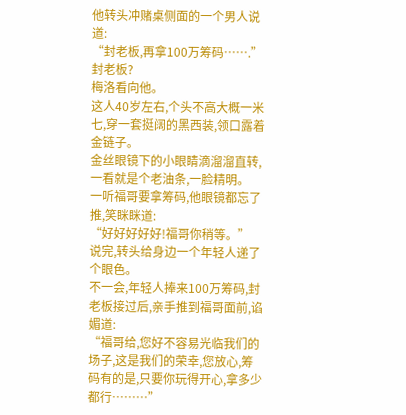他转头冲赌桌侧面的一个男人说道:
“封老板,再拿100万筹码…….”
封老板?
梅洛看向他。
这人40岁左右,个头不高大概一米七,穿一套挺阔的黑西装,领口露着金链子。
金丝眼镜下的小眼睛滴溜溜直转,一看就是个老油条,一脸精明。
一听福哥要拿筹码,他眼镜都忘了推,笑眯眯道:
“好好好好好!福哥你稍等。”
说完,转头给身边一个年轻人递了个眼色。
不一会,年轻人捧来100万筹码,封老板接过后,亲手推到福哥面前,谄媚道:
“福哥给,您好不容易光临我们的场子,这是我们的荣幸,您放心,筹码有的是,只要你玩得开心,拿多少都行………”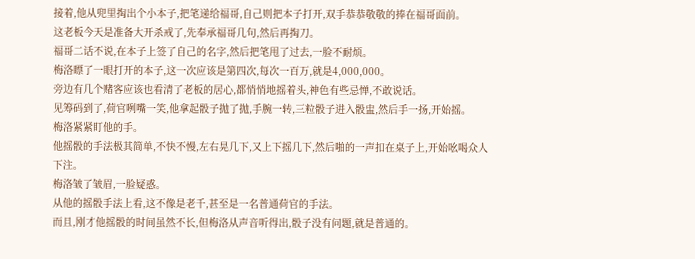接着,他从兜里掏出个小本子,把笔递给福哥,自己则把本子打开,双手恭恭敬敬的捧在福哥面前。
这老板今天是准备大开杀戒了,先奉承福哥几句,然后再掏刀。
福哥二话不说,在本子上签了自己的名字,然后把笔甩了过去,一脸不耐烦。
梅洛瞟了一眼打开的本子,这一次应该是第四次,每次一百万,就是4,000,000。
旁边有几个赌客应该也看清了老板的居心,都悄悄地摇着头,神色有些忌惮,不敢说话。
见筹码到了,荷官咧嘴一笑,他拿起骰子抛了抛,手腕一转,三粒骰子进入骰盅,然后手一扬,开始摇。
梅洛紧紧盯他的手。
他摇骰的手法极其简单,不快不慢,左右晃几下,又上下摇几下,然后啪的一声扣在桌子上,开始吆喝众人下注。
梅洛皱了皱眉,一脸疑惑。
从他的摇骰手法上看,这不像是老千,甚至是一名普通荷官的手法。
而且,刚才他摇骰的时间虽然不长,但梅洛从声音听得出,骰子没有问题,就是普通的。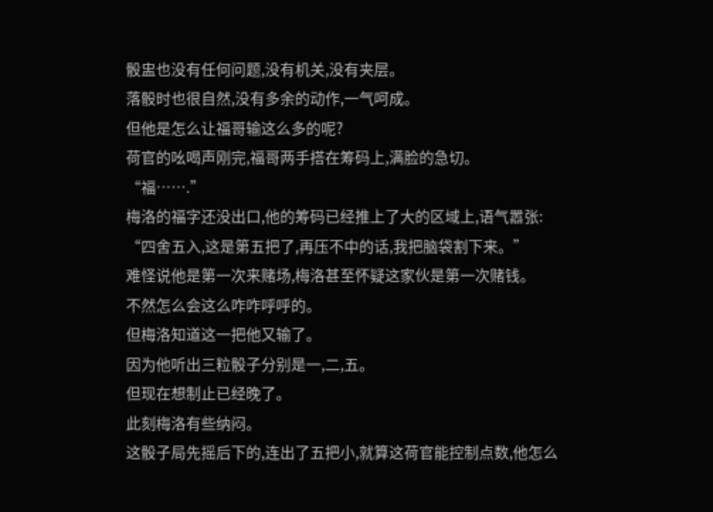骰盅也没有任何问题,没有机关,没有夹层。
落骰时也很自然,没有多余的动作,一气呵成。
但他是怎么让福哥输这么多的呢?
荷官的吆喝声刚完,福哥两手搭在筹码上,满脸的急切。
“福…….”
梅洛的福字还没出口,他的筹码已经推上了大的区域上,语气嚣张:
“四舍五入,这是第五把了,再压不中的话,我把脑袋割下来。”
难怪说他是第一次来赌场,梅洛甚至怀疑这家伙是第一次赌钱。
不然怎么会这么咋咋呼呼的。
但梅洛知道这一把他又输了。
因为他听出三粒骰子分别是一,二,五。
但现在想制止已经晚了。
此刻梅洛有些纳闷。
这骰子局先摇后下的,连出了五把小,就算这荷官能控制点数,他怎么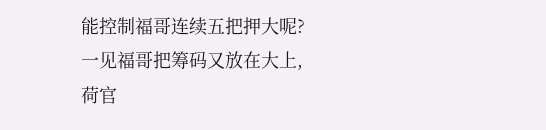能控制福哥连续五把押大呢?
一见福哥把筹码又放在大上,荷官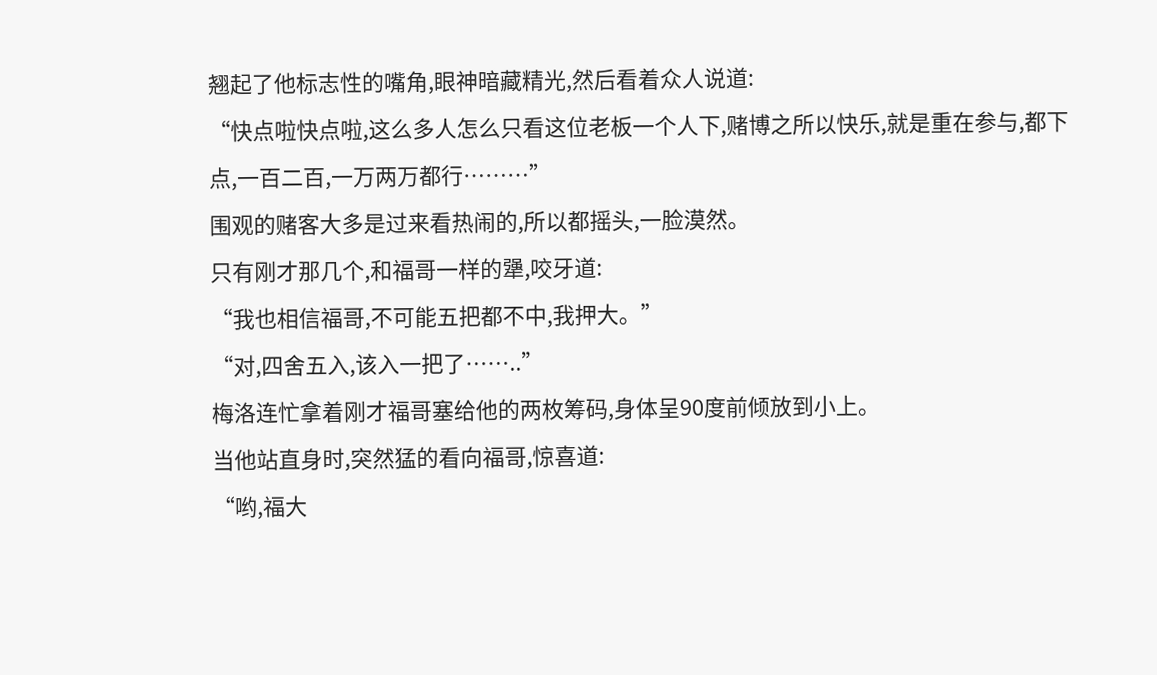翘起了他标志性的嘴角,眼神暗藏精光,然后看着众人说道:
“快点啦快点啦,这么多人怎么只看这位老板一个人下,赌博之所以快乐,就是重在参与,都下点,一百二百,一万两万都行………”
围观的赌客大多是过来看热闹的,所以都摇头,一脸漠然。
只有刚才那几个,和福哥一样的犟,咬牙道:
“我也相信福哥,不可能五把都不中,我押大。”
“对,四舍五入,该入一把了……..”
梅洛连忙拿着刚才福哥塞给他的两枚筹码,身体呈90度前倾放到小上。
当他站直身时,突然猛的看向福哥,惊喜道:
“哟,福大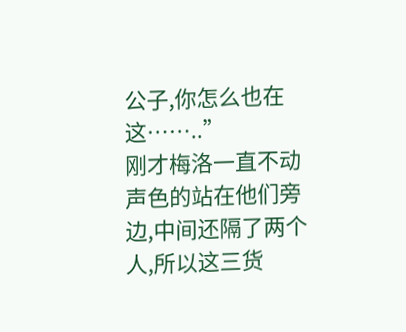公子,你怎么也在这……..”
刚才梅洛一直不动声色的站在他们旁边,中间还隔了两个人,所以这三货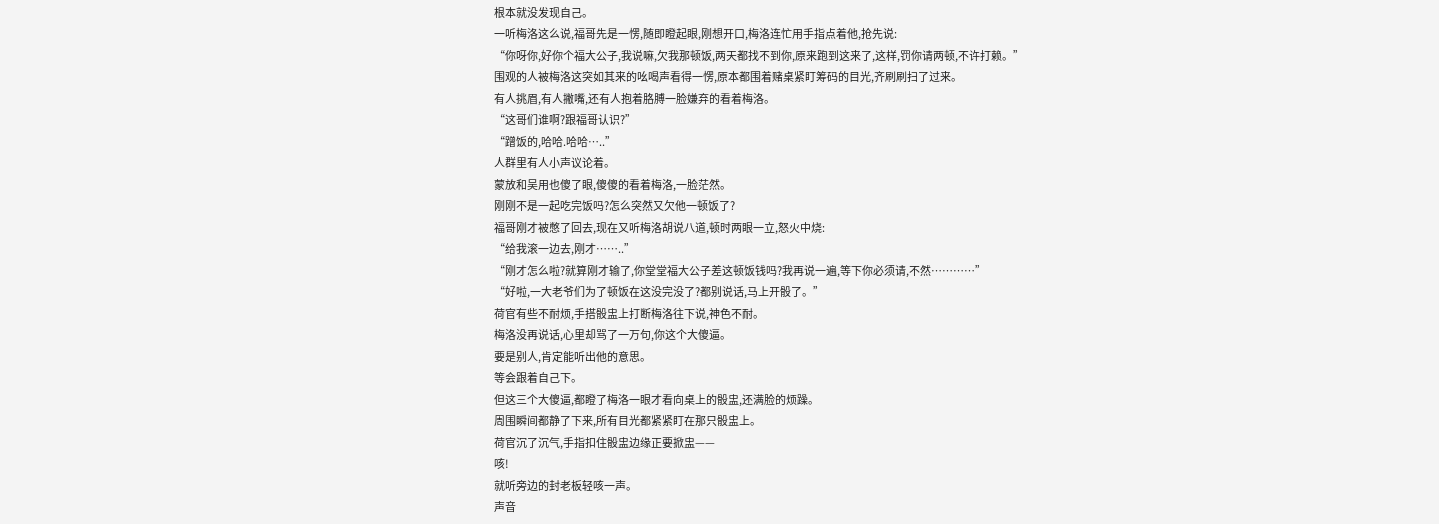根本就没发现自己。
一听梅洛这么说,福哥先是一愣,随即瞪起眼,刚想开口,梅洛连忙用手指点着他,抢先说:
“你呀你,好你个福大公子,我说嘛,欠我那顿饭,两天都找不到你,原来跑到这来了,这样,罚你请两顿,不许打赖。”
围观的人被梅洛这突如其来的吆喝声看得一愣,原本都围着赌桌紧盯筹码的目光,齐刷刷扫了过来。
有人挑眉,有人撇嘴,还有人抱着胳膊一脸嫌弃的看着梅洛。
“这哥们谁啊?跟福哥认识?”
“蹭饭的,哈哈.哈哈…..”
人群里有人小声议论着。
蒙放和吴用也傻了眼,傻傻的看着梅洛,一脸茫然。
刚刚不是一起吃完饭吗?怎么突然又欠他一顿饭了?
福哥刚才被憋了回去,现在又听梅洛胡说八道,顿时两眼一立,怒火中烧:
“给我滚一边去,刚才……..”
“刚才怎么啦?就算刚才输了,你堂堂福大公子差这顿饭钱吗?我再说一遍,等下你必须请,不然…………”
“好啦,一大老爷们为了顿饭在这没完没了?都别说话,马上开骰了。”
荷官有些不耐烦,手搭骰盅上打断梅洛往下说,神色不耐。
梅洛没再说话,心里却骂了一万句,你这个大傻逼。
要是别人,肯定能听出他的意思。
等会跟着自己下。
但这三个大傻逼,都瞪了梅洛一眼才看向桌上的骰盅,还满脸的烦躁。
周围瞬间都静了下来,所有目光都紧紧盯在那只骰盅上。
荷官沉了沉气,手指扣住骰盅边缘正要掀盅——
咳!
就听旁边的封老板轻咳一声。
声音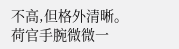不高,但格外清晰。
荷官手腕微微一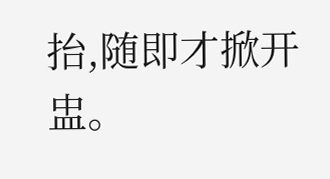抬,随即才掀开盅。